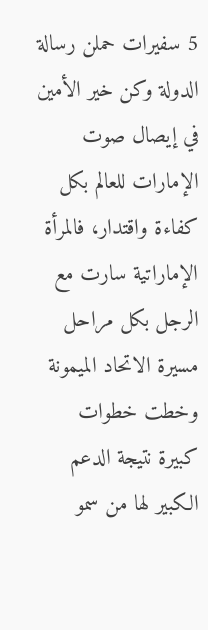5 سفيرات حملن رسالة الدولة وكن خير الأمين في إيصال صوت الإمارات للعالم بكل كفاءة واقتدار، فالمرأة الإماراتية سارت مع الرجل بكل مراحل مسيرة الاتحاد الميمونة وخطت خطوات كبيرة نتيجة الدعم الكبير لها من سمو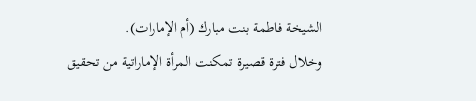الشيخة فاطمة بنت مبارك (أم الإمارات).
وخلال فترة قصيرة تمكنت المرأة الإماراتية من تحقيق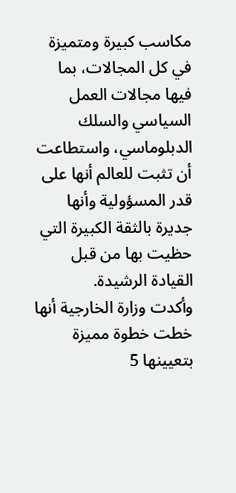مكاسب كبيرة ومتميزة في كل المجالات، بما فيها مجالات العمل السياسي والسلك الدبلوماسي، واستطاعت أن تثبت للعالم أنها على قدر المسؤولية وأنها جديرة بالثقة الكبيرة التي حظيت بها من قبل القيادة الرشيدة.
وأكدت وزارة الخارجية أنها خطت خطوة مميزة بتعيينها 5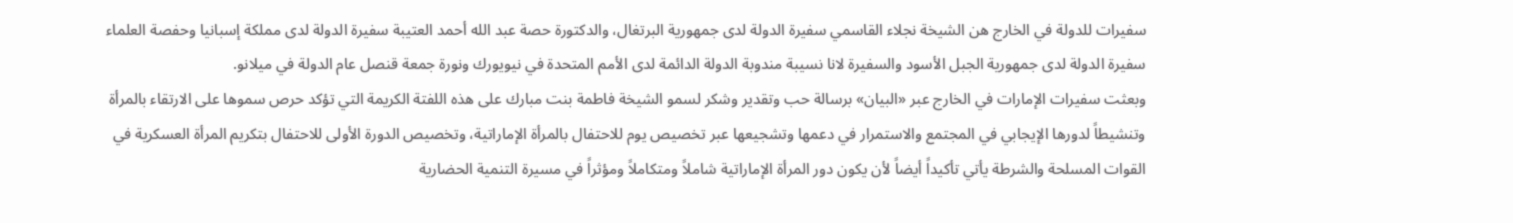سفيرات للدولة في الخارج هن الشيخة نجلاء القاسمي سفيرة الدولة لدى جمهورية البرتغال، والدكتورة حصة عبد الله أحمد العتيبة سفيرة الدولة لدى مملكة إسبانيا وحفصة العلماء سفيرة الدولة لدى جمهورية الجبل الأسود والسفيرة لانا نسيبة مندوبة الدولة الدائمة لدى الأمم المتحدة في نيويورك ونورة جمعة قنصل عام الدولة في ميلانو.
وبعثت سفيرات الإمارات في الخارج عبر «البيان» برسالة حب وتقدير وشكر لسمو الشيخة فاطمة بنت مبارك على هذه اللفتة الكريمة التي تؤكد حرص سموها على الارتقاء بالمرأة وتنشيطاً لدورها الإيجابي في المجتمع والاستمرار في دعمها وتشجيعها عبر تخصيص يوم للاحتفال بالمرأة الإماراتية، وتخصيص الدورة الأولى للاحتفال بتكريم المرأة العسكرية في القوات المسلحة والشرطة يأتي تأكيداً أيضاً لأن يكون دور المرأة الإماراتية شاملاً ومتكاملاً ومؤثراً في مسيرة التنمية الحضارية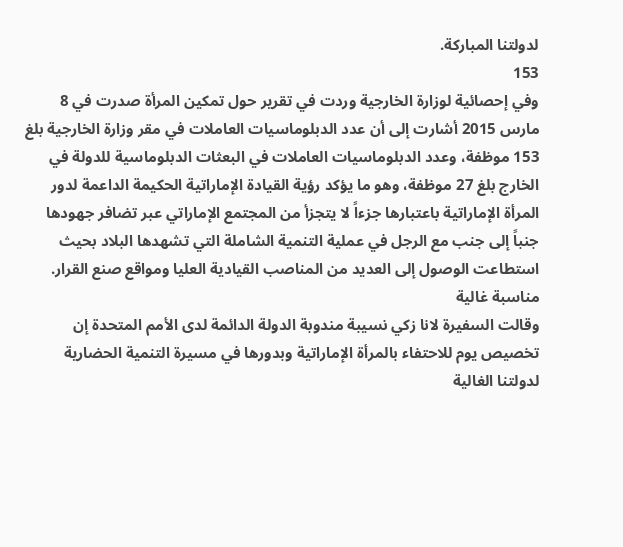لدولتنا المباركة.
153
وفي إحصائية لوزارة الخارجية وردت في تقرير حول تمكين المرأة صدرت في 8 مارس 2015 أشارت إلى أن عدد الدبلوماسيات العاملات في مقر وزارة الخارجية بلغ 153 موظفة، وعدد الدبلوماسيات العاملات في البعثات الدبلوماسية للدولة في الخارج بلغ 27 موظفة، وهو ما يؤكد رؤية القيادة الإماراتية الحكيمة الداعمة لدور المرأة الإماراتية باعتبارها جزءاً لا يتجزأ من المجتمع الإماراتي عبر تضافر جهودها جنباً إلى جنب مع الرجل في عملية التنمية الشاملة التي تشهدها البلاد بحيث استطاعت الوصول إلى العديد من المناصب القيادية العليا ومواقع صنع القرار.
مناسبة غالية
وقالت السفيرة لانا زكي نسيبة مندوبة الدولة الدائمة لدى الأمم المتحدة إن تخصيص يوم للاحتفاء بالمرأة الإماراتية وبدورها في مسيرة التنمية الحضارية لدولتنا الغالية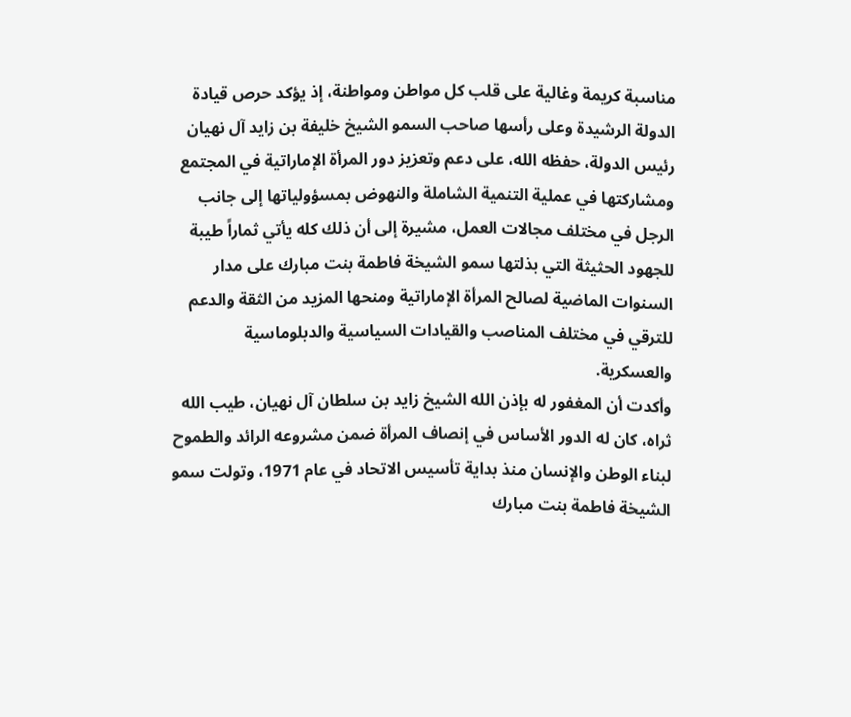مناسبة كريمة وغالية على قلب كل مواطن ومواطنة، إذ يؤكد حرص قيادة الدولة الرشيدة وعلى رأسها صاحب السمو الشيخ خليفة بن زايد آل نهيان رئيس الدولة، حفظه الله، على دعم وتعزيز دور المرأة الإماراتية في المجتمع ومشاركتها في عملية التنمية الشاملة والنهوض بمسؤولياتها إلى جانب الرجل في مختلف مجالات العمل، مشيرة إلى أن ذلك كله يأتي ثماراً طيبة للجهود الحثيثة التي بذلتها سمو الشيخة فاطمة بنت مبارك على مدار السنوات الماضية لصالح المرأة الإماراتية ومنحها المزيد من الثقة والدعم للترقي في مختلف المناصب والقيادات السياسية والدبلوماسية والعسكرية.
وأكدت أن المغفور له بإذن الله الشيخ زايد بن سلطان آل نهيان، طيب الله ثراه، كان له الدور الأساس في إنصاف المرأة ضمن مشروعه الرائد والطموح لبناء الوطن والإنسان منذ بداية تأسيس الاتحاد في عام 1971، وتولت سمو الشيخة فاطمة بنت مبارك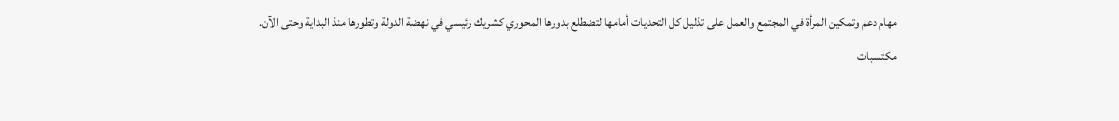مهام دعم وتمكين المرأة في المجتمع والعمل على تذليل كل التحديات أمامها لتضطلع بدورها المحوري كشريك رئيسي في نهضة الدولة وتطورها منذ البداية وحتى الآن.
مكتسبات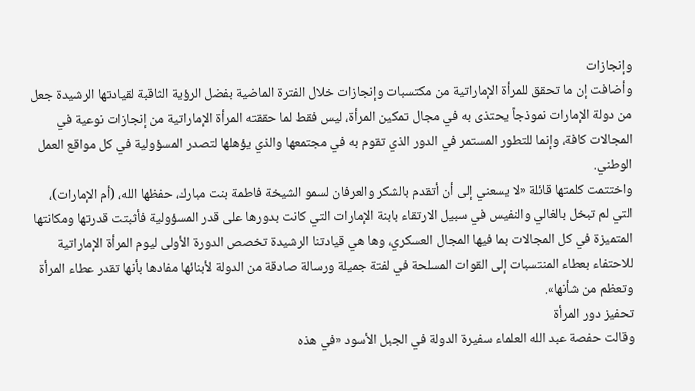وإنجازات
وأضافت إن ما تحقق للمرأة الإماراتية من مكتسبات وإنجازات خلال الفترة الماضية بفضل الرؤية الثاقبة لقيادتها الرشيدة جعل من دولة الإمارات نموذجاً يحتذى به في مجال تمكين المرأة، ليس فقط لما حققته المرأة الإماراتية من إنجازات نوعية في المجالات كافة، وإنما للتطور المستمر في الدور الذي تقوم به في مجتمعها والذي يؤهلها لتصدر المسؤولية في كل مواقع العمل الوطني.
واختتمت كلمتها قائلة «لا يسعني إلى أن أتقدم بالشكر والعرفان لسمو الشيخة فاطمة بنت مبارك، حفظها الله، (أم الإمارات)، التي لم تبخل بالغالي والنفيس في سبيل الارتقاء بابنة الإمارات التي كانت بدورها على قدر المسؤولية فأثبتت قدرتها ومكانتها المتميزة في كل المجالات بما فيها المجال العسكري، وها هي قيادتنا الرشيدة تخصص الدورة الأولى ليوم المرأة الإماراتية للاحتفاء بعطاء المنتسبات إلى القوات المسلحة في لفتة جميلة ورسالة صادقة من الدولة لأبنائها مفادها بأنها تقدر عطاء المرأة وتعظم من شأنها».
تحفيز دور المرأة
وقالت حفصة عبد الله العلماء سفيرة الدولة في الجبل الأسود «في هذه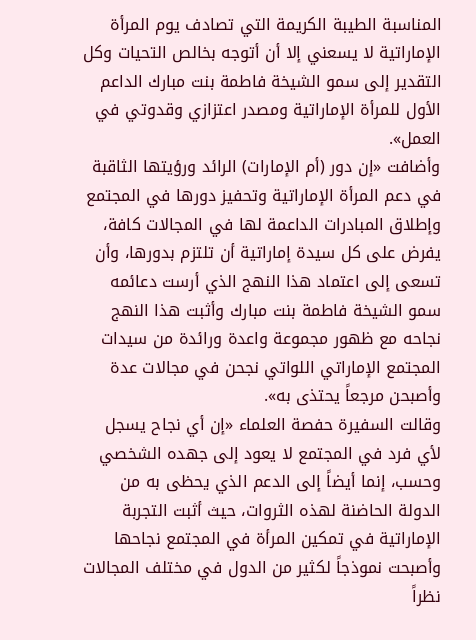المناسبة الطيبة الكريمة التي تصادف يوم المرأة الإماراتية لا يسعني إلا أن أتوجه بخالص التحيات وكل التقدير إلى سمو الشيخة فاطمة بنت مبارك الداعم الأول للمرأة الإماراتية ومصدر اعتزازي وقدوتي في العمل».
وأضافت «إن دور (أم الإمارات) الرائد ورؤيتها الثاقبة في دعم المرأة الإماراتية وتحفيز دورها في المجتمع وإطلاق المبادرات الداعمة لها في المجالات كافة، يفرض على كل سيدة إماراتية أن تلتزم بدورها، وأن تسعى إلى اعتماد هذا النهج الذي أرست دعائمه سمو الشيخة فاطمة بنت مبارك وأثبت هذا النهج نجاحه مع ظهور مجموعة واعدة ورائدة من سيدات المجتمع الإماراتي اللواتي نجحن في مجالات عدة وأصبحن مرجعاً يحتذى به».
وقالت السفيرة حفصة العلماء «إن أي نجاح يسجل لأي فرد في المجتمع لا يعود إلى جهده الشخصي وحسب، إنما أيضاً إلى الدعم الذي يحظى به من الدولة الحاضنة لهذه الثروات، حيث أثبت التجربة الإماراتية في تمكين المرأة في المجتمع نجاحها وأصبحت نموذجاً لكثير من الدول في مختلف المجالات نظراً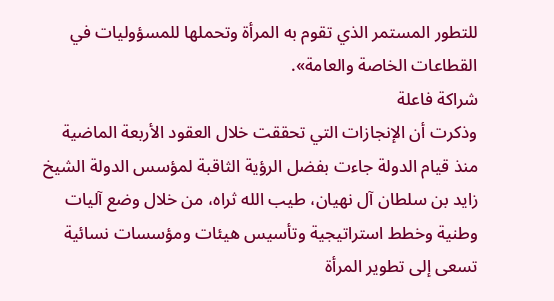للتطور المستمر الذي تقوم به المرأة وتحملها للمسؤوليات في القطاعات الخاصة والعامة».
شراكة فاعلة
وذكرت أن الإنجازات التي تحققت خلال العقود الأربعة الماضية منذ قيام الدولة جاءت بفضل الرؤية الثاقبة لمؤسس الدولة الشيخ زايد بن سلطان آل نهيان، طيب الله ثراه، من خلال وضع آليات وطنية وخطط استراتيجية وتأسيس هيئات ومؤسسات نسائية تسعى إلى تطوير المرأة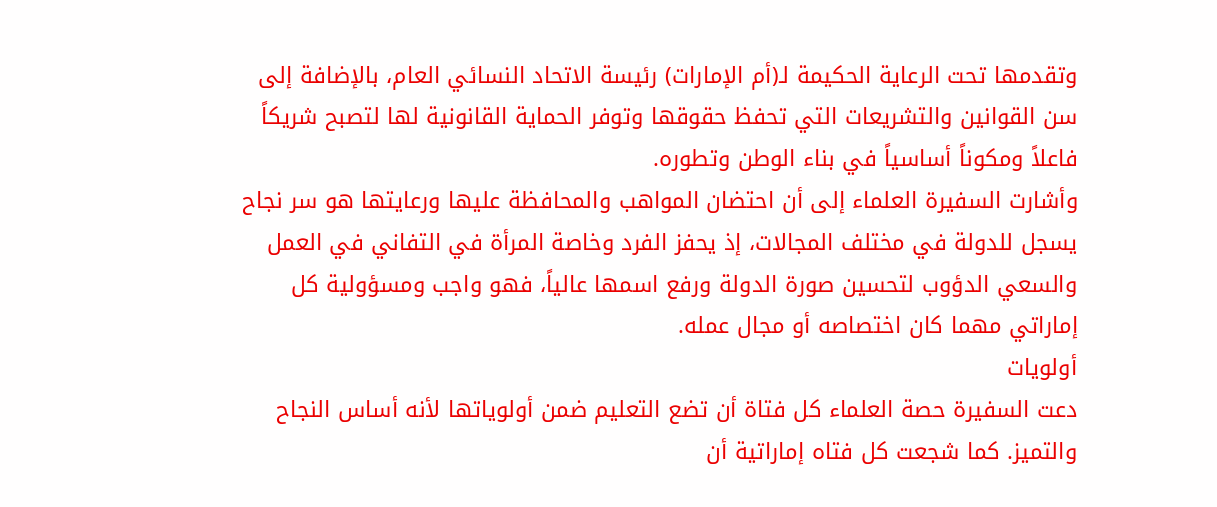وتقدمها تحت الرعاية الحكيمة لـ(أم الإمارات) رئيسة الاتحاد النسائي العام، بالإضافة إلى سن القوانين والتشريعات التي تحفظ حقوقها وتوفر الحماية القانونية لها لتصبح شريكاً فاعلاً ومكوناً أساسياً في بناء الوطن وتطوره.
وأشارت السفيرة العلماء إلى أن احتضان المواهب والمحافظة عليها ورعايتها هو سر نجاح يسجل للدولة في مختلف المجالات، إذ يحفز الفرد وخاصة المرأة في التفاني في العمل والسعي الدؤوب لتحسين صورة الدولة ورفع اسمها عالياً، فهو واجب ومسؤولية كل إماراتي مهما كان اختصاصه أو مجال عمله.
أولويات
دعت السفيرة حصة العلماء كل فتاة أن تضع التعليم ضمن أولوياتها لأنه أساس النجاح والتميز. كما شجعت كل فتاه إماراتية أن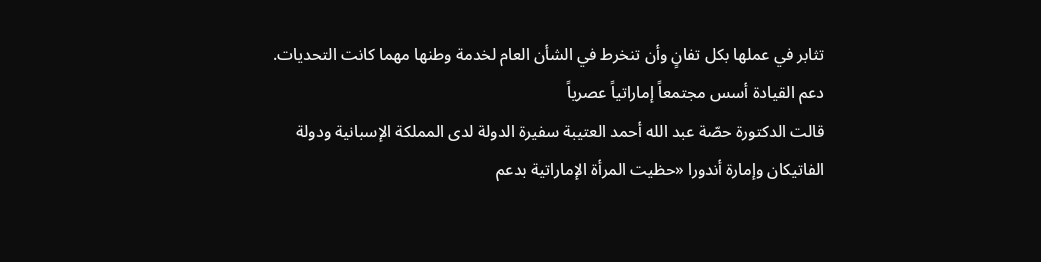تثابر في عملها بكل تفانٍ وأن تنخرط في الشأن العام لخدمة وطنها مهما كانت التحديات.
دعم القيادة أسس مجتمعاً إماراتياً عصرياً
قالت الدكتورة حصّة عبد الله أحمد العتيبة سفيرة الدولة لدى المملكة الإسبانية ودولة الفاتيكان وإمارة أندورا «حظيت المرأة الإماراتية بدعم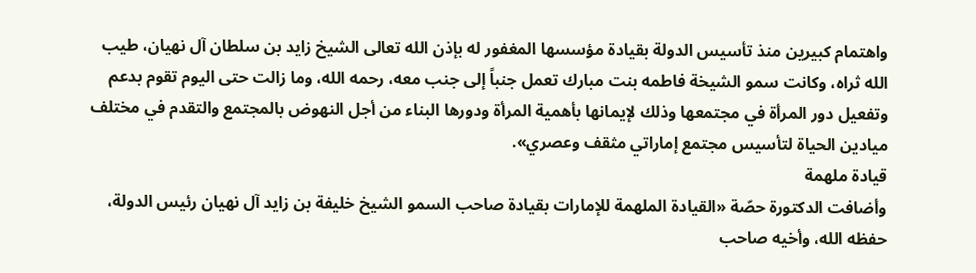واهتمام كبيرين منذ تأسيس الدولة بقيادة مؤسسها المغفور له بإذن الله تعالى الشيخ زايد بن سلطان آل نهيان، طيب الله ثراه، وكانت سمو الشيخة فاطمه بنت مبارك تعمل جنباً إلى جنب معه، رحمه الله، وما زالت حتى اليوم تقوم بدعم وتفعيل دور المرأة في مجتمعها وذلك لإيمانها بأهمية المرأة ودورها البناء من أجل النهوض بالمجتمع والتقدم في مختلف ميادين الحياة لتأسيس مجتمع إماراتي مثقف وعصري».
قيادة ملهمة
وأضافت الدكتورة حصّة «القيادة الملهمة للإمارات بقيادة صاحب السمو الشيخ خليفة بن زايد آل نهيان رئيس الدولة، حفظه الله، وأخيه صاحب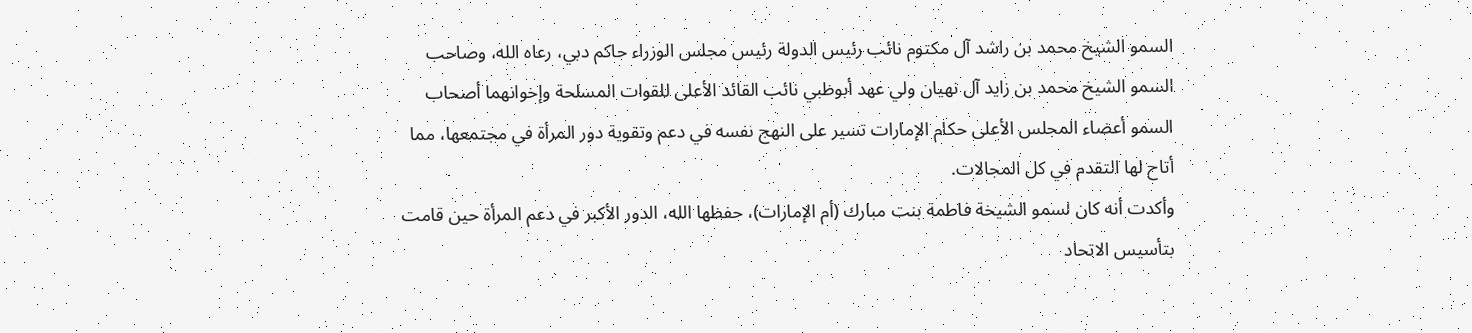السمو الشيخ محمد بن راشد آل مكتوم نائب رئيس الدولة رئيس مجلس الوزراء حاكم دبي، رعاه الله، وصاحب السمو الشيخ محمد بن زايد آل نهيان ولي عهد أبوظبي نائب القائد الأعلى للقوات المسلحة وإخوانهما أصحاب السمو أعضاء المجلس الأعلى حكام الإمارات تسير على النهج نفسه في دعم وتقوية دور المرأة في مجتمعها، مما أتاح لها التقدم في كل المجالات.
وأكدت أنه كان لسمو الشيخة فاطمة بنت مبارك (أم الإمارات)، حفظها الله، الدور الأكبر في دعم المرأة حين قامت بتأسيس الاتحاد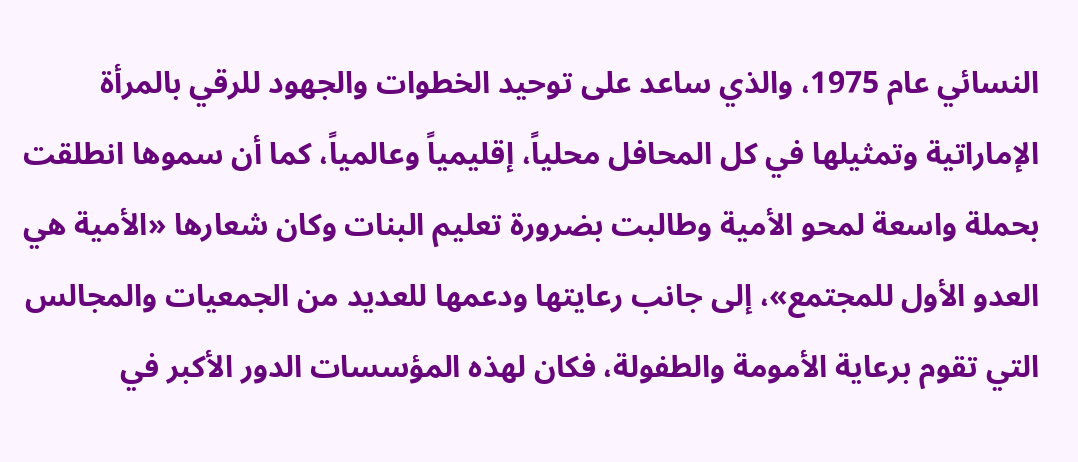النسائي عام 1975، والذي ساعد على توحيد الخطوات والجهود للرقي بالمرأة الإماراتية وتمثيلها في كل المحافل محلياً، إقليمياً وعالمياً، كما أن سموها انطلقت بحملة واسعة لمحو الأمية وطالبت بضرورة تعليم البنات وكان شعارها «الأمية هي العدو الأول للمجتمع»، إلى جانب رعايتها ودعمها للعديد من الجمعيات والمجالس التي تقوم برعاية الأمومة والطفولة، فكان لهذه المؤسسات الدور الأكبر في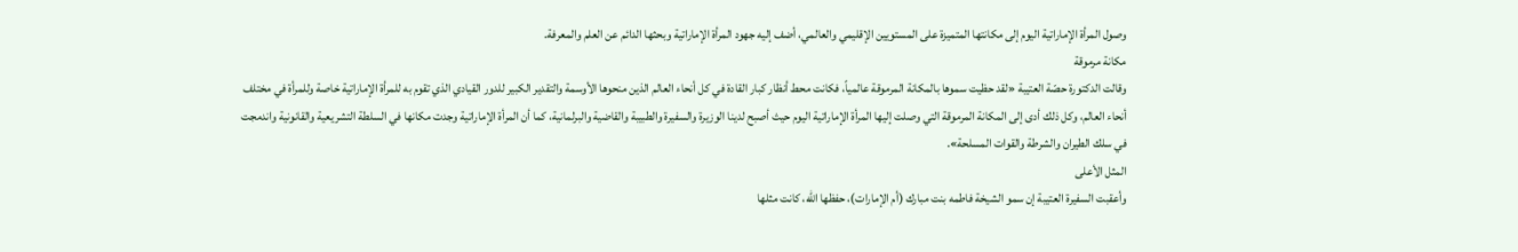وصول المرأة الإماراتية اليوم إلى مكانتها المتميزة على المستويين الإقليمي والعالمي، أضف إليه جهود المرأة الإماراتية وبحثها الدائم عن العلم والمعرفة.
مكانة مرموقة
وقالت الدكتورة حصّة العتيبة «لقد حظيت سموها بالمكانة المرموقة عالمياً، فكانت محط أنظار كبار القادة في كل أنحاء العالم الذين منحوها الأوسمة والتقدير الكبير للدور القيادي الذي تقوم به للمرأة الإماراتية خاصة وللمرأة في مختلف أنحاء العالم، وكل ذلك أدى إلى المكانة المرموقة التي وصلت إليها المرأة الإماراتية اليوم حيث أصبح لدينا الوزيرة والسفيرة والطبيبة والقاضية والبرلمانية، كما أن المرأة الإماراتية وجدت مكانها في السلطة التشريعية والقانونية واندمجت في سلك الطيران والشرطة والقوات المسلحة».
المثل الأعلى
وأعقبت السفيرة العتيبة إن سمو الشيخة فاطمه بنت مبارك (أم الإمارات)، حفظها الله، كانت مثلها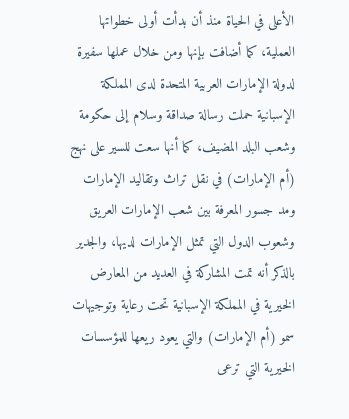الأعلى في الحياة منذ أن بدأت أولى خطواتها العملية، كما أضافت بإنها ومن خلال عملها سفيرة لدولة الإمارات العربية المتحدة لدى المملكة الإسبانية حملت رسالة صداقة وسلام إلى حكومة وشعب البلد المضيف، كما أنها سعت للسير على نهج (أم الإمارات) في نقل تراث وتقاليد الإمارات ومد جسور المعرفة بين شعب الإمارات العريق وشعوب الدول التي تمثل الإمارات لديها، والجدير بالذكر أنه تمت المشاركة في العديد من المعارض الخيرية في المملكة الإسبانية تحت رعاية وتوجيهات سمو (أم الإمارات) والتي يعود ريعها للمؤسسات الخيرية التي ترعى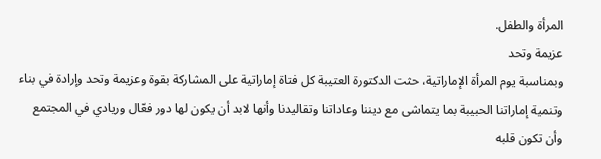المرأة والطفل.
عزيمة وتحد
وبمناسبة يوم المرأة الإماراتية، حثت الدكتورة العتيبة كل فتاة إماراتية على المشاركة بقوة وعزيمة وتحد وإرادة في بناء وتنمية إماراتنا الحبيبة بما يتماشى مع ديننا وعاداتنا وتقاليدنا وأنها لابد أن يكون لها دور فعّال وريادي في المجتمع وأن تكون قلبه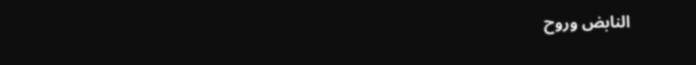النابض وروح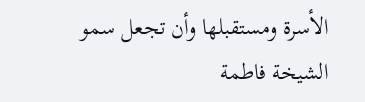الأسرة ومستقبلها وأن تجعل سمو الشيخة فاطمة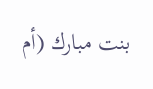بنت مبارك (أم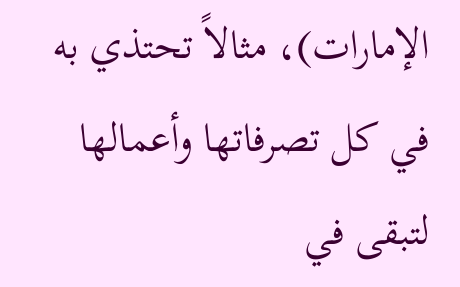الإمارات)، مثالاً تحتذي به في كل تصرفاتها وأعمالها لتبقى في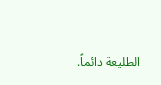الطليعة دائماً.